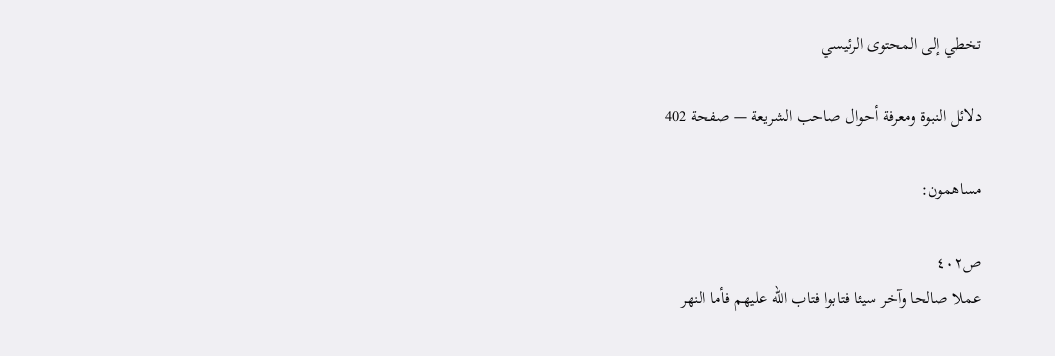تخطي إلى المحتوى الرئيسي

دلائل النبوة ومعرفة أحوال صاحب الشريعة — صفحة 402

مساهمون:

ص٤٠٢
عملا صالحا وآخر سيئا فتابوا فتاب الله عليهم فأما النهر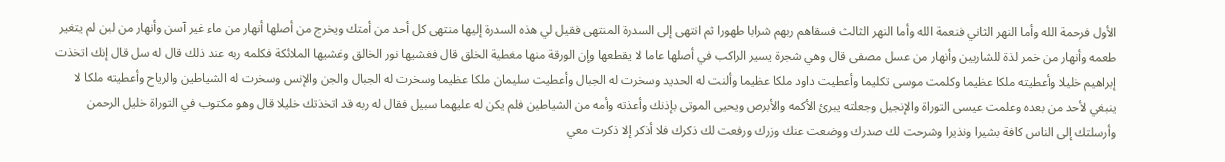الأول فرحمة الله وأما النهر الثاني فنعمة الله وأما النهر الثالث فسقاهم ربهم شرابا طهورا ثم انتهى إلى السدرة المنتهى فقيل لي هذه السدرة إليها منتهى كل أحد من أمتك ويخرج من أصلها أنهار من ماء غير آسن وأنهار من لبن لم يتغير طعمه وأنهار من خمر لذة للشاربين وأنهار من عسل مصفى قال وهي شجرة يسير الراكب في أصلها عاما لا يقطعها وإن الورقة منها مغطية الخلق قال فغشيها نور الخالق وغشيها الملائكة فكلمه ربه عند ذلك قال له سل قال إنك اتخذت إبراهيم خليلا وأعطيته ملكا عظيما وكلمت موسى تكليما وأعطيت داود ملكا عظيما وألنت له الحديد وسخرت له الجبال وأعطيت سليمان ملكا عظيما وسخرت له الجبال والجن والإنس وسخرت له الشياطين والرياح وأعطيته ملكا لا ينبغي لأحد من بعده وعلمت عيسى التوراة والإنجيل وجعلته يبرئ الأكمه والأبرص ويحيى الموتى بإذنك وأعذته وأمه من الشياطين فلم يكن له عليهما سبيل فقال له ربه قد اتخذتك خليلا قال وهو مكتوب في التوراة خليل الرحمن وأرسلتك إلى الناس كافة بشيرا ونذيرا وشرحت لك صدرك ووضعت عنك وزرك ورفعت لك ذكرك فلا أذكر إلا ذكرت معي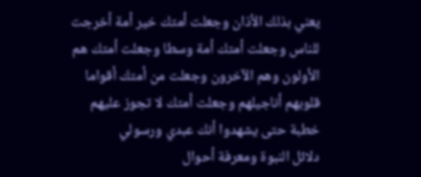يعني بذلك الأذان وجعلت أمتك خير أمة أخرجت للناس وجعلت أمتك أمة وسطا وجعلت أمتك هم الأولون وهم الآخرون وجعلت من أمتك أقواما قلوبهم أناجيلهم وجعلت أمتك لا تجوز عليهم خطبة حتى يشهدوا أنك عبدي ورسولي
دلائل النبوة ومعرفة أحوال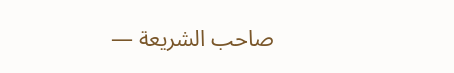صاحب الشريعة —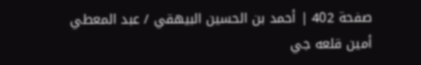صفحة 402 | أحمد بن الحسين البيهقي / عبد المعطي أمين قلعه جي